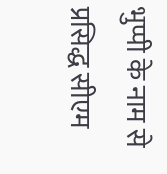भुप्पी के नाम से प्रसिद्ध सीएम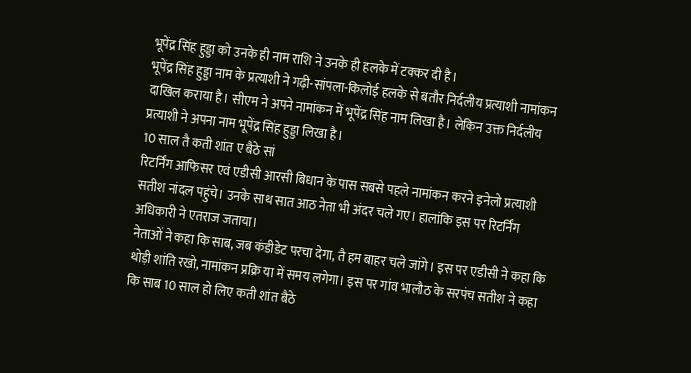भूपेंद्र सिंह हुड्डा को उनके ही नाम राशि ने उनके ही हलके में टक्कर दी है।
भूपेंद्र सिंह हुड्डा नाम के प्रत्याशी ने गढ़ी-सांपला-किलोई हलके से बतौर निर्दलीय प्रत्याशी नामांकन दाखिल कराया है। सीएम ने अपने नामांकन में भूपेंद्र सिंह नाम लिखा है। लेकिन उक्त निर्दलीय प्रत्याशी ने अपना नाम भूपेंद्र सिंह हुड्डा लिखा है।
10 साल तै कती शांत ए बैठे सां
रिटर्निंग आफिसर एवं एडीसी आरसी बिधान के पास सबसे पहले नामांकन करने इनेलो प्रत्याशी सतीश नांदल पहुंचे। उनके साथ सात आठ नेता भी अंदर चले गए। हालांकि इस पर रिटर्निंग अधिकारी ने एतराज जताया।
नेताओं ने कहा कि साब, जब कंडीडेट परचा देगा, तै हम बाहर चले जांगे। इस पर एडीसी ने कहा कि थोड़ी शांति रखो, नामांकन प्रक्रि या में समय लगेगा। इस पर गांव भालौठ के सरपंच सतीश ने कहा कि साब 10 साल हो लिए कती शांत बैठे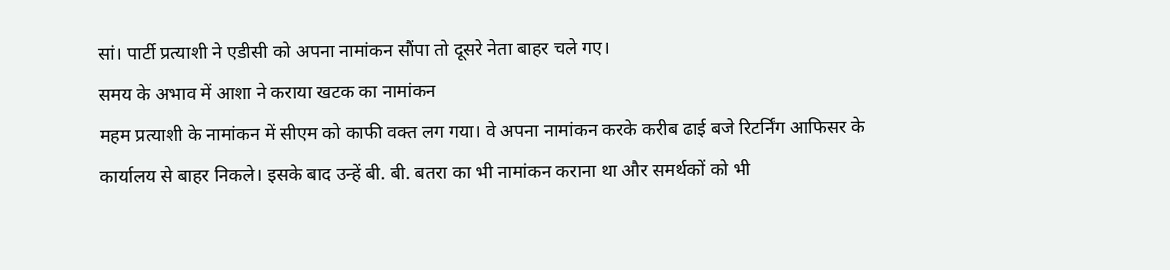सां। पार्टी प्रत्याशी ने एडीसी को अपना नामांकन सौंपा तो दूसरे नेता बाहर चले गए।
समय के अभाव में आशा ने कराया खटक का नामांकन
महम प्रत्याशी के नामांकन में सीएम को काफी वक्त लग गया। वे अपना नामांकन करके करीब ढाई बजे रिटर्निंग आफिसर के कार्यालय से बाहर निकले। इसके बाद उन्हें बी. बी. बतरा का भी नामांकन कराना था और समर्थकों को भी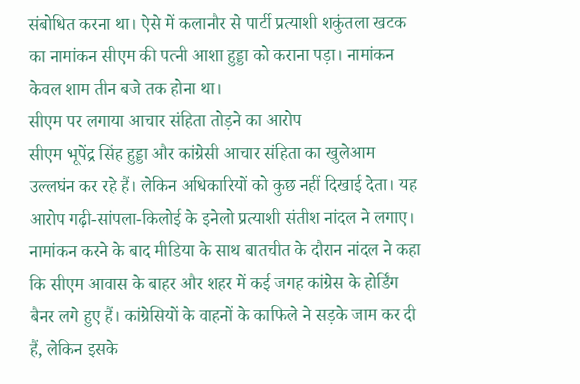संबोधित करना था। ऐसे में कलानौर से पार्टी प्रत्याशी शकुंतला खटक का नामांकन सीएम की पत्नी आशा हुड्डा को कराना पड़ा। नामांकन केवल शाम तीन बजे तक होना था।
सीएम पर लगाया आचार संहिता तोड़ने का आरोप
सीएम भूपेंद्र सिंह हुड्डा और कांग्रेसी आचार संहिता का खुलेआम उल्लघंन कर रहे हैं। लेकिन अधिकारियों को कुछ नहीं दिखाई देता। यह आरोप गढ़ी-सांपला-किलोई के इनेलो प्रत्याशी संतीश नांदल ने लगाए। नामांकन करने के बाद मीडिया के साथ बातचीत के दौरान नांदल ने कहा कि सीएम आवास के बाहर और शहर में कई जगह कांग्रेस के होर्डिंग बैनर लगे हुए हैं। कांग्रेसियों के वाहनों के काफिले ने सड़के जाम कर दी हैं, लेकिन इसके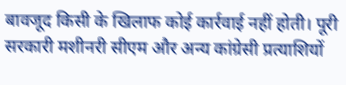बावजूद किसी के खिलाफ कोई कार्रवाई नहीं होती। पूरी सरकारी मशीनरी सीएम और अन्य कांग्रेसी प्रत्याशियों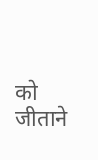को जीताने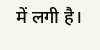में लगी है।